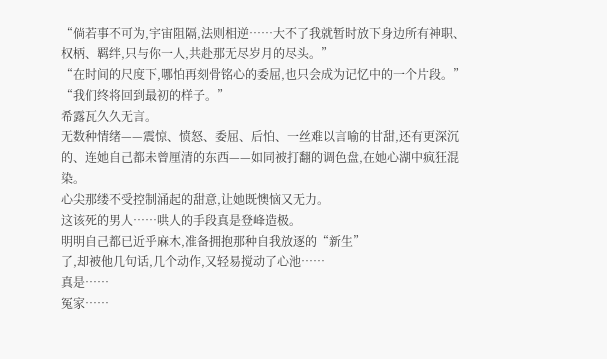“倘若事不可为,宇宙阻隔,法则相逆……大不了我就暂时放下身边所有神职、权柄、羁绊,只与你一人,共赴那无尽岁月的尽头。”
“在时间的尺度下,哪怕再刻骨铭心的委屈,也只会成为记忆中的一个片段。”
“我们终将回到最初的样子。”
希露瓦久久无言。
无数种情绪——震惊、愤怒、委屈、后怕、一丝难以言喻的甘甜,还有更深沉的、连她自己都未曾厘清的东西——如同被打翻的调色盘,在她心湖中疯狂混染。
心尖那缕不受控制涌起的甜意,让她既懊恼又无力。
这该死的男人……哄人的手段真是登峰造极。
明明自己都已近乎麻木,准备拥抱那种自我放逐的“新生”
了,却被他几句话,几个动作,又轻易搅动了心池……
真是……
冤家……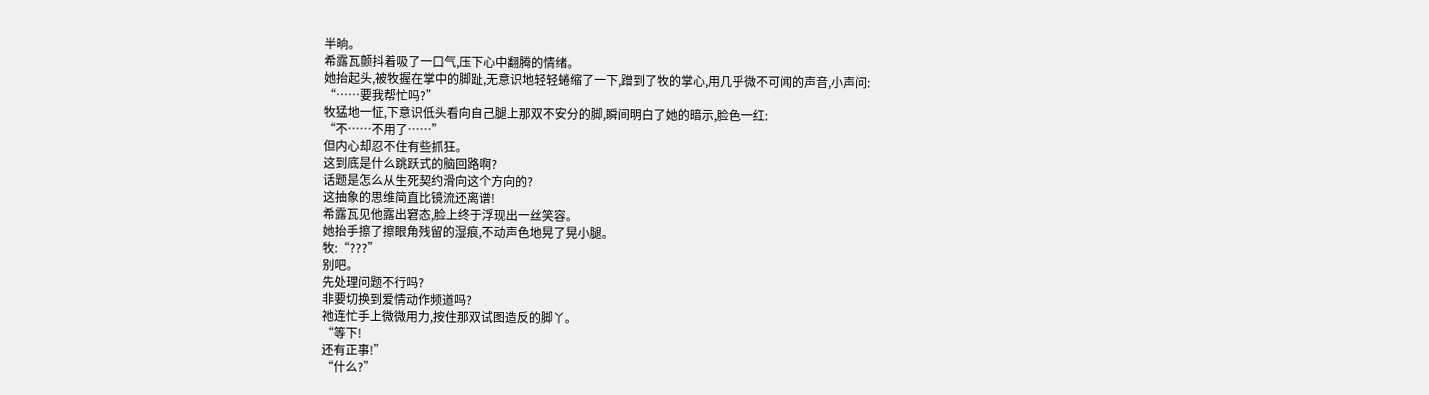半晌。
希露瓦颤抖着吸了一口气,压下心中翻腾的情绪。
她抬起头,被牧握在掌中的脚趾,无意识地轻轻蜷缩了一下,蹭到了牧的掌心,用几乎微不可闻的声音,小声问:
“……要我帮忙吗?”
牧猛地一怔,下意识低头看向自己腿上那双不安分的脚,瞬间明白了她的暗示,脸色一红:
“不……不用了……”
但内心却忍不住有些抓狂。
这到底是什么跳跃式的脑回路啊?
话题是怎么从生死契约滑向这个方向的?
这抽象的思维简直比镜流还离谱!
希露瓦见他露出窘态,脸上终于浮现出一丝笑容。
她抬手擦了擦眼角残留的湿痕,不动声色地晃了晃小腿。
牧:“???”
别吧。
先处理问题不行吗?
非要切换到爱情动作频道吗?
祂连忙手上微微用力,按住那双试图造反的脚丫。
“等下!
还有正事!”
“什么?”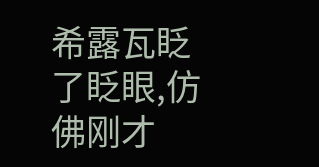希露瓦眨了眨眼,仿佛刚才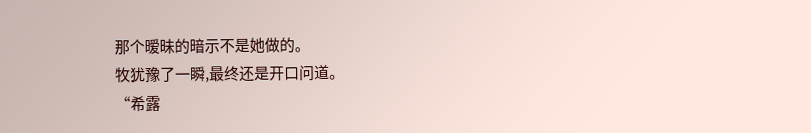那个暧昧的暗示不是她做的。
牧犹豫了一瞬,最终还是开口问道。
“希露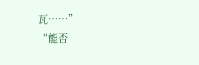瓦……”
“能否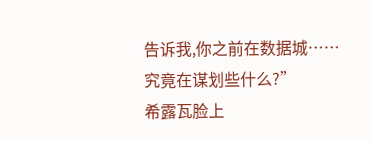告诉我,你之前在数据城……究竟在谋划些什么?”
希露瓦脸上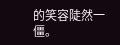的笑容陡然一僵。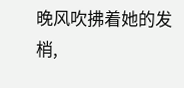晚风吹拂着她的发梢,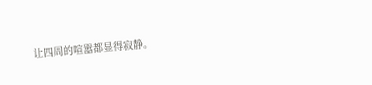让四周的喧嚣都显得寂静。